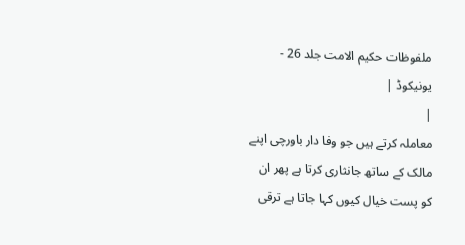ملفوظات حکیم الامت جلد 26 - یونیکوڈ |
|
معاملہ کرتے ہیں جو وفا دار باورچی اپنے مالک کے ساتھ جانثاری کرتا ہے پھر ان کو پست خیال کیوں کہا جاتا ہے ترقی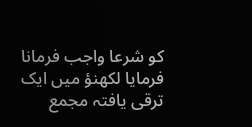کو شرعا واجب فرمانا فرمایا لکھنؤ میں ایک ترقی یافتہ مجمع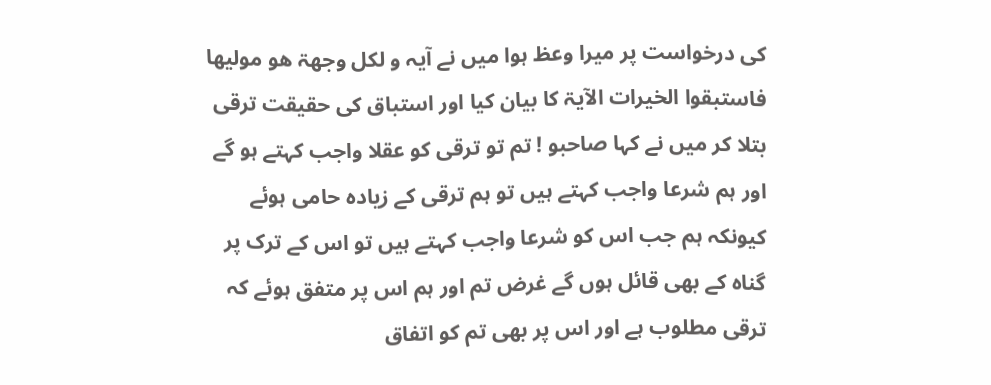کی درخواست پر میرا وعظ ہوا میں نے آیہ و لکل وجھۃ ھو مولیھا فاستبقوا الخیرات الآیۃ کا بیان کیا اور استباق کی حقیقت ترقی بتلا کر میں نے کہا صاحبو ! تم تو ترقی کو عقلا واجب کہتے ہو گے اور ہم شرعا واجب کہتے ہیں تو ہم ترقی کے زیادہ حامی ہوئے کیونکہ ہم جب اس کو شرعا واجب کہتے ہیں تو اس کے ترک پر گناہ کے بھی قائل ہوں گے غرض تم اور ہم اس پر متفق ہوئے کہ ترقی مطلوب ہے اور اس پر بھی تم کو اتفاق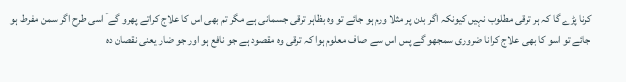کرنا پڑے گا کہ ہر ترقی مطلوب نہیں کیونکہ اگر بدن پر مثلا ورم ہو جائے تو وہ بظاہر ترقی جسمانی ہے مگر تم بھی اس کا علاج کراتے پھرو گے ۤ اسی طرح اگر سمن مفرط ہو جائے تو اسو کا بھی علاج کرانا ضروری سمجھو گے پس اس سے صاف معلوم ہوا کہ ترقی وہ مقصود ہے جو نافع ہو اور جو ضار یعنی نقصان دہ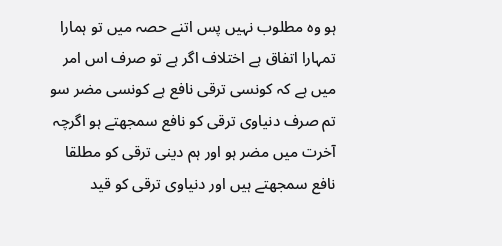ہو وہ مطلوب نہیں پس اتنے حصہ میں تو ہمارا تمہارا اتفاق ہے اختلاف اگر ہے تو صرف اس امر میں ہے کہ کونسی ترقی نافع ہے کونسی مضر سو تم صرف دنیاوی ترقی کو نافع سمجھتے ہو اگرچہ آخرت میں مضر ہو اور ہم دینی ترقی کو مطلقا نافع سمجھتے ہیں اور دنیاوی ترقی کو قید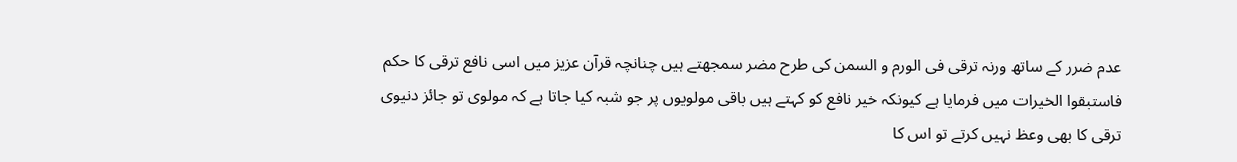عدم ضرر کے ساتھ ورنہ ترقی فی الورم و السمن کی طرح مضر سمجھتے ہیں چنانچہ قرآن عزیز میں اسی نافع ترقی کا حکم فاستبقوا الخیرات میں فرمایا ہے کیونکہ خیر نافع کو کہتے ہیں باقی مولویوں پر جو شبہ کیا جاتا ہے کہ مولوی تو جائز دنیوی ترقی کا بھی وعظ نہیں کرتے تو اس کا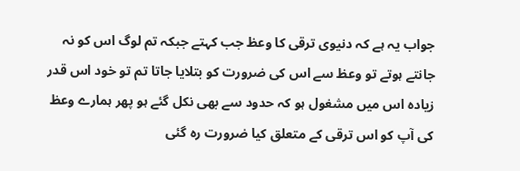جواب یہ ہے کہ دنیوی ترقی کا وعظ جب کہتے جبکہ تم لوگ اس کو نہ جانتے ہوتے تو وعظ سے اس کی ضرورت کو بتلایا جاتا تم تو خود اس قدر زیادہ اس میں مشغول ہو کہ حدود سے بھی نکل گئے ہو پھر ہمارے وعظ کی آپ کو اس ترقی کے متعلق کیا ضرورت رہ گئی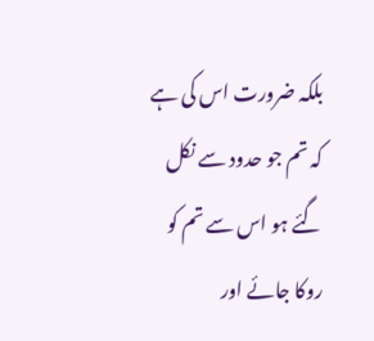بلکہ ضرورت اس کی ہے کہ تم جو حدود سے نکل گئے ہو اس سے تم کو روکا جائے اور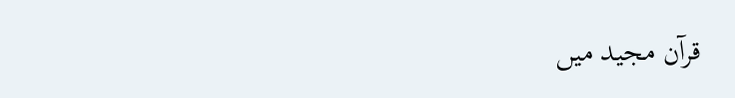قرآن مجید میں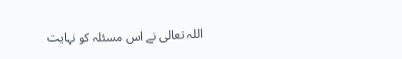اللہ تعالی نے اس مسئلہ کو نہایت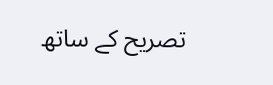تصریح کے ساتھ